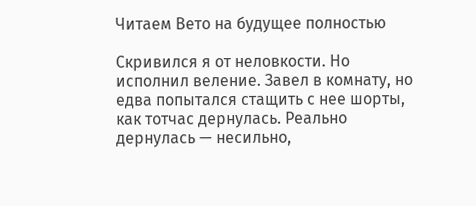Читаем Вето на будущее полностью

Скривился я от неловкости. Но исполнил веление. Завел в комнату, но едва попытался стащить с нее шорты, как тотчас дернулась. Реально дернулась — несильно,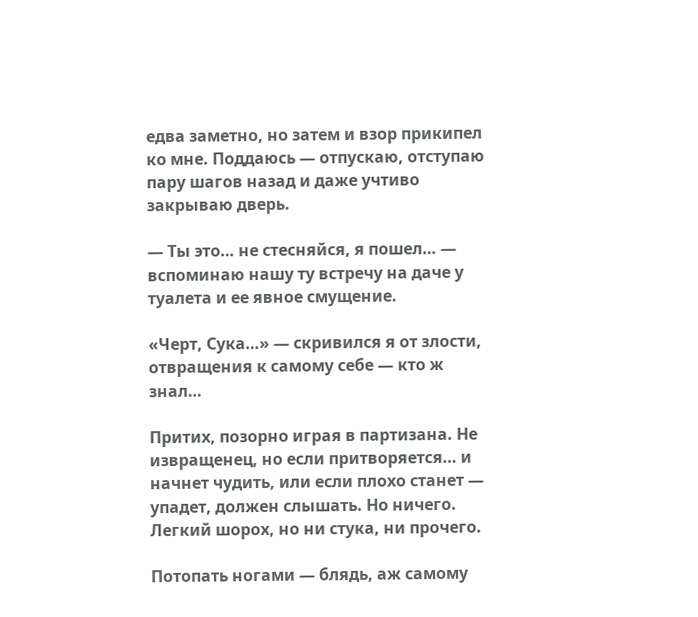едва заметно, но затем и взор прикипел ко мне. Поддаюсь — отпускаю, отступаю пару шагов назад и даже учтиво закрываю дверь.

— Ты это… не стесняйся, я пошел… — вспоминаю нашу ту встречу на даче у туалета и ее явное смущение.

«Черт, Сука…» — скривился я от злости, отвращения к самому себе — кто ж знал…

Притих, позорно играя в партизана. Не извращенец, но если притворяется… и начнет чудить, или если плохо станет — упадет, должен слышать. Но ничего. Легкий шорох, но ни стука, ни прочего.

Потопать ногами — блядь, аж самому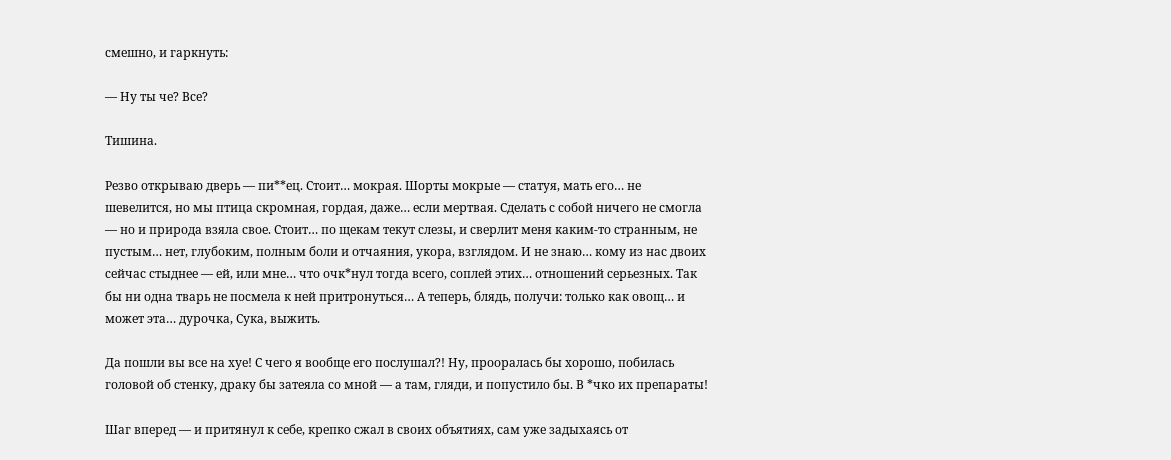смешно, и гаркнуть:

— Ну ты че? Все?

Тишина.

Резво открываю дверь — пи**ец. Стоит… мокрая. Шорты мокрые — статуя, мать его… не шевелится, но мы птица скромная, гордая, даже… если мертвая. Сделать с собой ничего не смогла — но и природа взяла свое. Стоит… по щекам текут слезы, и сверлит меня каким-то странным, не пустым… нет, глубоким, полным боли и отчаяния, укора, взглядом. И не знаю… кому из нас двоих сейчас стыднее — ей, или мне… что очк*нул тогда всего, соплей этих… отношений серьезных. Так бы ни одна тварь не посмела к ней притронуться… А теперь, блядь, получи: только как овощ… и может эта… дурочка, Сука, выжить.

Да пошли вы все на хуе! С чего я вообще его послушал?! Ну, прооралась бы хорошо, побилась головой об стенку, драку бы затеяла со мной — а там, гляди, и попустило бы. В *чко их препараты!

Шаг вперед — и притянул к себе, крепко сжал в своих объятиях, сам уже задыхаясь от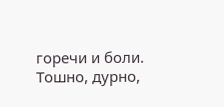горечи и боли. Тошно, дурно,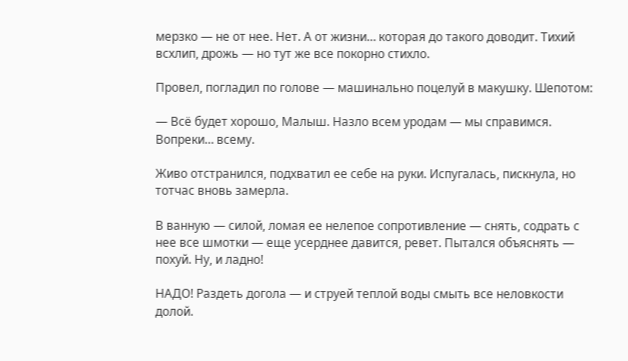мерзко — не от нее. Нет. А от жизни… которая до такого доводит. Тихий всхлип, дрожь — но тут же все покорно стихло.

Провел, погладил по голове — машинально поцелуй в макушку. Шепотом:

— Всё будет хорошо, Малыш. Назло всем уродам — мы справимся. Вопреки… всему.

Живо отстранился, подхватил ее себе на руки. Испугалась, пискнула, но тотчас вновь замерла.

В ванную — силой, ломая ее нелепое сопротивление — снять, содрать с нее все шмотки — еще усерднее давится, ревет. Пытался объяснять — похуй. Ну, и ладно!

НАДО! Раздеть догола — и струей теплой воды смыть все неловкости долой.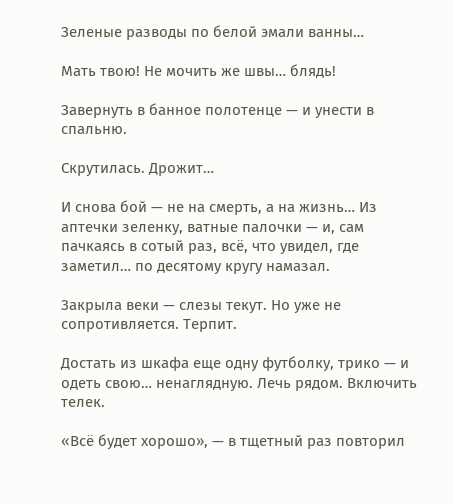Зеленые разводы по белой эмали ванны…

Мать твою! Не мочить же швы… блядь!

Завернуть в банное полотенце — и унести в спальню.

Скрутилась. Дрожит…

И снова бой — не на смерть, а на жизнь… Из аптечки зеленку, ватные палочки — и, сам пачкаясь в сотый раз, всё, что увидел, где заметил… по десятому кругу намазал.

Закрыла веки — слезы текут. Но уже не сопротивляется. Терпит.

Достать из шкафа еще одну футболку, трико — и одеть свою… ненаглядную. Лечь рядом. Включить телек.

«Всё будет хорошо», — в тщетный раз повторил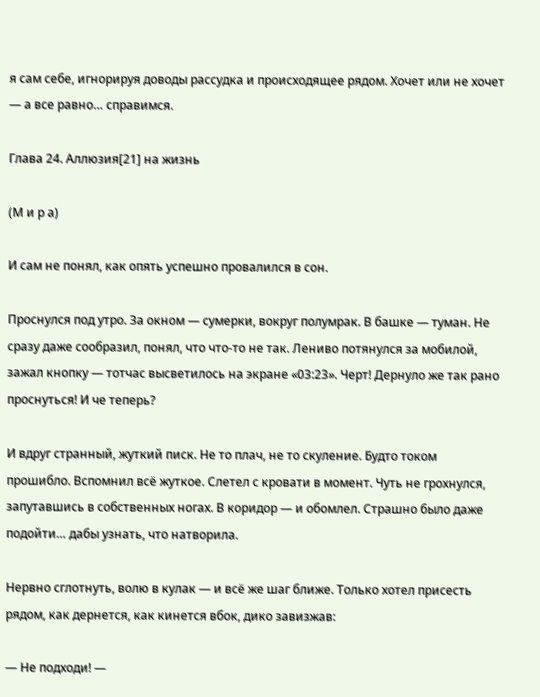я сам себе, игнорируя доводы рассудка и происходящее рядом. Хочет или не хочет — а все равно… справимся.

Глава 24. Аллюзия[21] на жизнь

(М и р а)

И сам не понял, как опять успешно провалился в сон.

Проснулся под утро. За окном — сумерки, вокруг полумрак. В башке — туман. Не сразу даже сообразил, понял, что что-то не так. Лениво потянулся за мобилой, зажал кнопку — тотчас высветилось на экране «03:23». Черт! Дернуло же так рано проснуться! И че теперь?

И вдруг странный, жуткий писк. Не то плач, не то скуление. Будто током прошибло. Вспомнил всё жуткое. Слетел с кровати в момент. Чуть не грохнулся, запутавшись в собственных ногах. В коридор — и обомлел. Страшно было даже подойти… дабы узнать, что натворила.

Нервно сглотнуть, волю в кулак — и всё же шаг ближе. Только хотел присесть рядом, как дернется, как кинется вбок, дико завизжав:

— Не подходи! —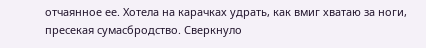отчаянное ее. Хотела на карачках удрать, как вмиг хватаю за ноги, пресекая сумасбродство. Сверкнуло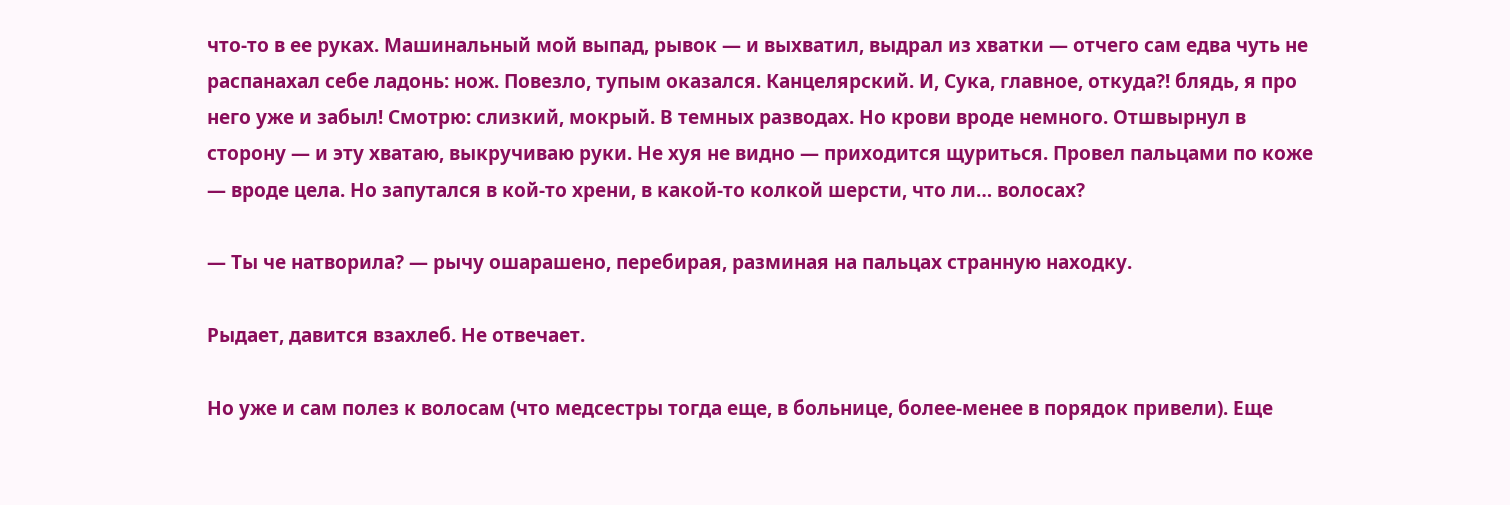что-то в ее руках. Машинальный мой выпад, рывок — и выхватил, выдрал из хватки — отчего сам едва чуть не распанахал себе ладонь: нож. Повезло, тупым оказался. Канцелярский. И, Сука, главное, откуда?! блядь, я про него уже и забыл! Смотрю: слизкий, мокрый. В темных разводах. Но крови вроде немного. Отшвырнул в сторону — и эту хватаю, выкручиваю руки. Не хуя не видно — приходится щуриться. Провел пальцами по коже — вроде цела. Но запутался в кой-то хрени, в какой-то колкой шерсти, что ли… волосах?

— Ты че натворила? — рычу ошарашено, перебирая, разминая на пальцах странную находку.

Рыдает, давится взахлеб. Не отвечает.

Но уже и сам полез к волосам (что медсестры тогда еще, в больнице, более-менее в порядок привели). Еще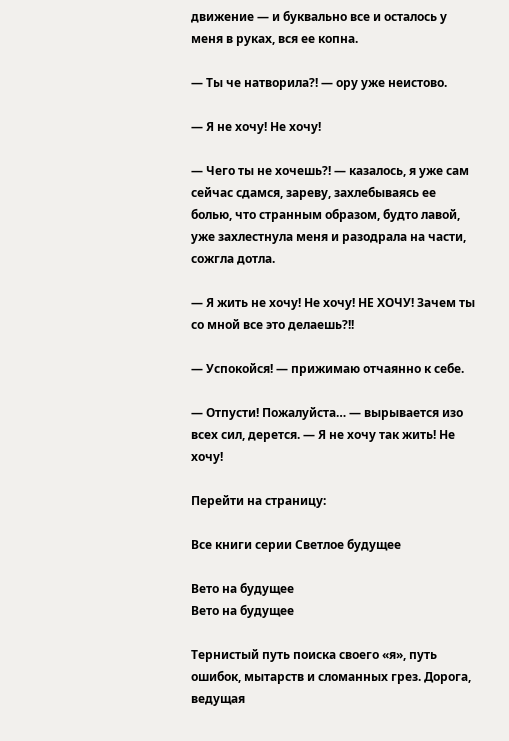движение — и буквально все и осталось у меня в руках, вся ее копна.

— Ты че натворила?! — ору уже неистово.

— Я не хочу! Не хочу!

— Чего ты не хочешь?! — казалось, я уже сам сейчас сдамся, зареву, захлебываясь ее болью, что странным образом, будто лавой, уже захлестнула меня и разодрала на части, сожгла дотла.

— Я жить не хочу! Не хочу! НЕ ХОЧУ! Зачем ты со мной все это делаешь?!!

— Успокойся! — прижимаю отчаянно к себе.

— Отпусти! Пожалуйста… — вырывается изо всех сил, дерется. — Я не хочу так жить! Не хочу!

Перейти на страницу:

Все книги серии Светлое будущее

Вето на будущее
Вето на будущее

Тернистый путь поиска своего «я», путь ошибок, мытарств и сломанных грез. Дорога, ведущая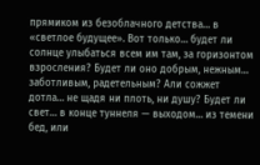прямиком из безоблачного детства… в «светлое будущее». Вот только… будет ли солнце улыбаться всем им там, за горизонтом взросления? Будет ли оно добрым, нежным… заботливым, радетельным? Али сожжет дотла… не щадя ни плоть, ни душу? Будет ли свет… в конце туннеля — выходом… из темени бед, или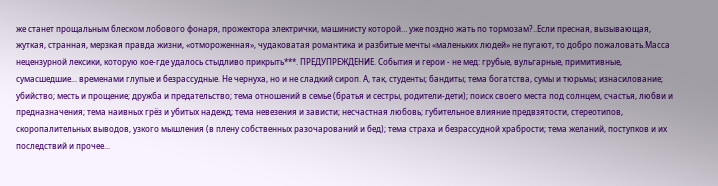же станет прощальным блеском лобового фонаря, прожектора электрички, машинисту которой… уже поздно жать по тормозам?..Если пресная, вызывающая, жуткая, странная, мерзкая правда жизни, «отмороженная», чудаковатая романтика и разбитые мечты «маленьких людей» не пугают, то добро пожаловать.Масса нецензурной лексики, которую кое-где удалось стыдливо прикрыть***. ПРЕДУПРЕЖДЕНИЕ. События и герои - не мед: грубые, вульгарные, примитивные, сумасшедшие... временами глупые и безрассудные. Не чернуха, но и не сладкий сироп. А, так, студенты; бандиты; тема богатства, сумы и тюрьмы; изнасилование; убийство; месть и прощение; дружба и предательство; тема отношений в семье (братья и сестры, родители-дети); поиск своего места под солнцем, счастья, любви и предназначения; тема наивных грёз и убитых надежд; тема невезения и зависти; несчастная любовь; губительное влияние предвзятости, стереотипов, скоропалительных выводов, узкого мышления (в плену собственных разочарований и бед); тема страха и безрассудной храбрости; тема желаний, поступков и их последствий и прочее...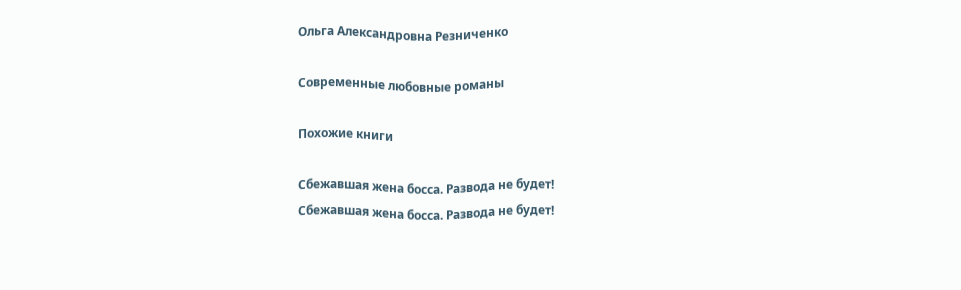Ольга Александровна Резниченко

Современные любовные романы

Похожие книги

Сбежавшая жена босса. Развода не будет!
Сбежавшая жена босса. Развода не будет!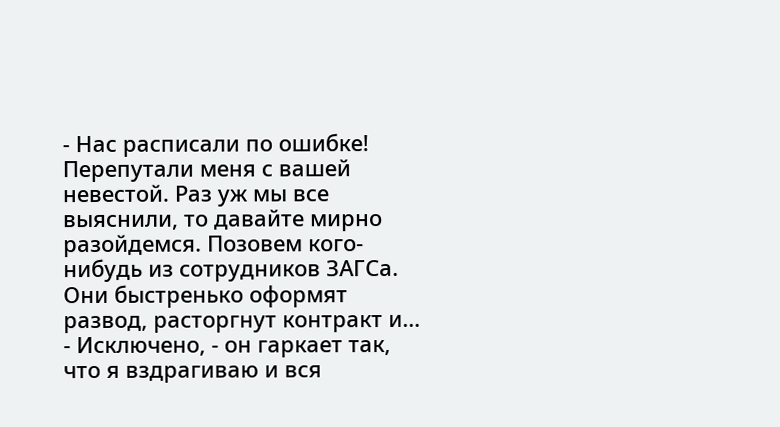- Нас расписали по ошибке! Перепутали меня с вашей невестой. Раз уж мы все выяснили, то давайте мирно разойдемся. Позовем кого-нибудь из сотрудников ЗАГСа. Они быстренько оформят развод, расторгнут контракт и… - Исключено, - он гаркает так, что я вздрагиваю и вся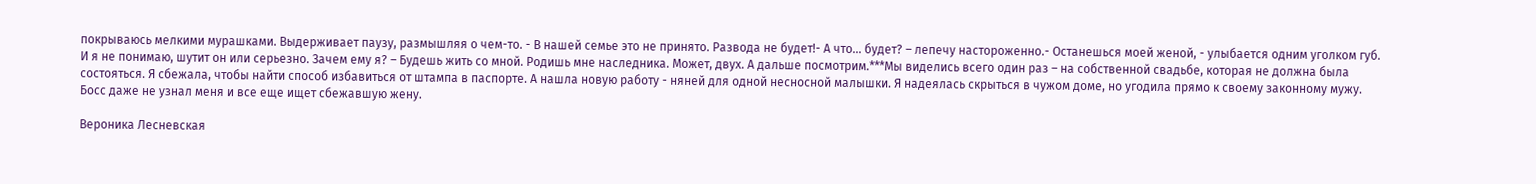покрываюсь мелкими мурашками. Выдерживает паузу, размышляя о чем-то. - В нашей семье это не принято. Развода не будет!- А что… будет? – лепечу настороженно.- Останешься моей женой, - улыбается одним уголком губ. И я не понимаю, шутит он или серьезно. Зачем ему я? – Будешь жить со мной. Родишь мне наследника. Может, двух. А дальше посмотрим.***Мы виделись всего один раз – на собственной свадьбе, которая не должна была состояться. Я сбежала, чтобы найти способ избавиться от штампа в паспорте. А нашла новую работу - няней для одной несносной малышки. Я надеялась скрыться в чужом доме, но угодила прямо к своему законному мужу. Босс даже не узнал меня и все еще ищет сбежавшую жену.

Вероника Лесневская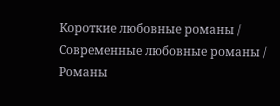Короткие любовные романы / Современные любовные романы / Романы